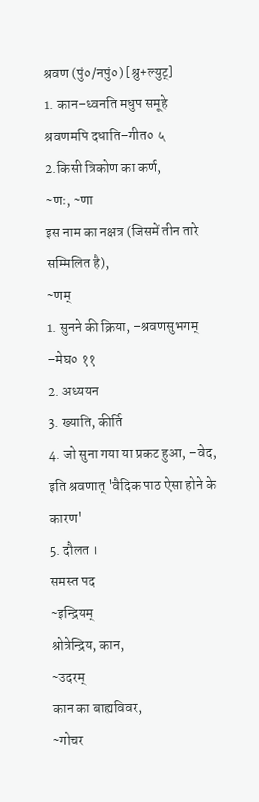श्रवण (पुं०/नपुं०) [श्रु+ल्युट्]
1. कान–ध्वनति मधुप समूहे श्रवणमपि दधाति–गीत० ५
2.किसी त्रिकोण का कर्ण,
~णः, ~णा
इस नाम का नक्षत्र (जिसमें तीन तारे सम्मिलित है),
~णम्
1. सुनने की क्रिया, –श्रवणसुभगम् –मेघ० ११
2. अध्ययन
3. ख्याति, कीर्ति
4. जो सुना गया या प्रकट हुआ, –वेद, इति श्रवणात् 'वैदिक पाठ ऐसा होने के कारण'
5. दौलत ।
समस्त पद
~इन्द्रियम्
श्रोत्रेन्द्रिय, कान,
~उदरम्
कान का बाह्यविवर,
~गोचर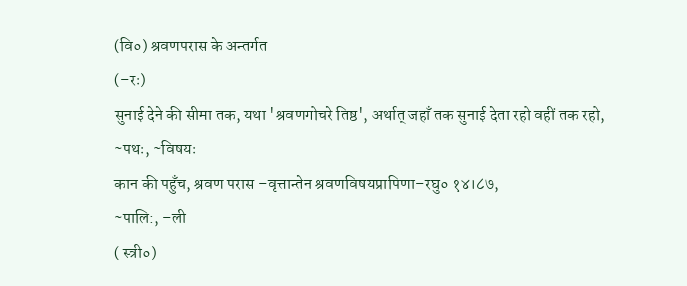(वि०) श्रवणपरास के अन्तर्गत
(–रः)
सुनाई देने की सीमा तक, यथा 'श्रवणगोचरे तिष्ठ', अर्थात् जहाँ तक सुनाई देता रहो वहीं तक रहो,
~पथः, ~विषयः
कान की पहुँच, श्रवण परास –वृत्तान्तेन श्रवणविषयप्रापिणा–रघु० १४।८७,
~पालि:, –ली
( स्त्री०)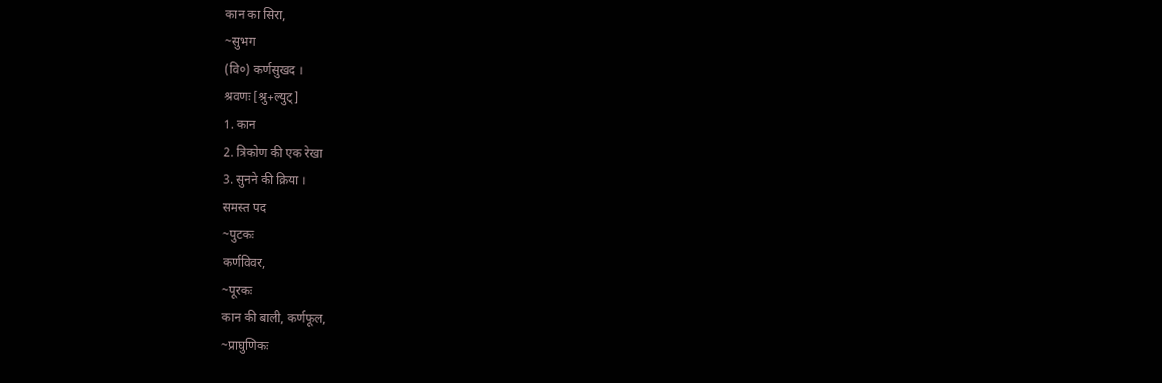कान का सिरा,
~सुभग
(वि०) कर्णसुखद ।
श्रवणः [श्रु+ल्युट्]
1. कान
2. त्रिकोण की एक रेखा
3. सुनने की क्रिया ।
समस्त पद
~पुटकः
कर्णविवर,
~पूरकः
कान की बाली, कर्णफूल,
~प्राघुणिकः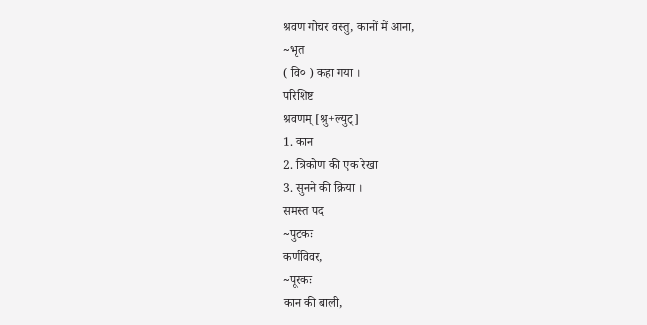श्रवण गोचर वस्तु, कानों में आना,
~भृत
( वि० ) कहा गया ।
परिशिष्ट
श्रवणम् [श्रु+ल्युट्]
1. कान
2. त्रिकोण की एक रेखा
3. सुनने की क्रिया ।
समस्त पद
~पुटकः
कर्णविवर,
~पूरकः
कान की बाली,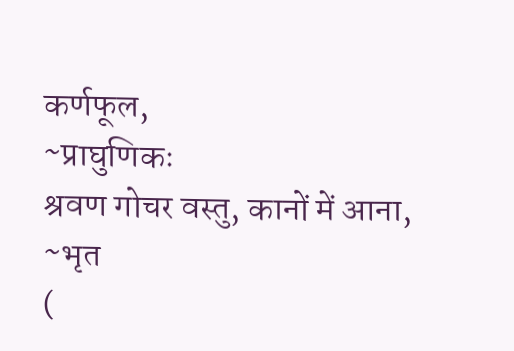कर्णफूल,
~प्राघुणिकः
श्रवण गोचर वस्तु, कानों में आना,
~भृत
(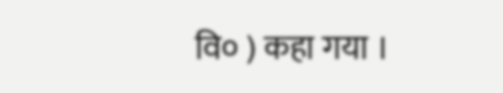वि० ) कहा गया ।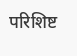परिशिष्ट